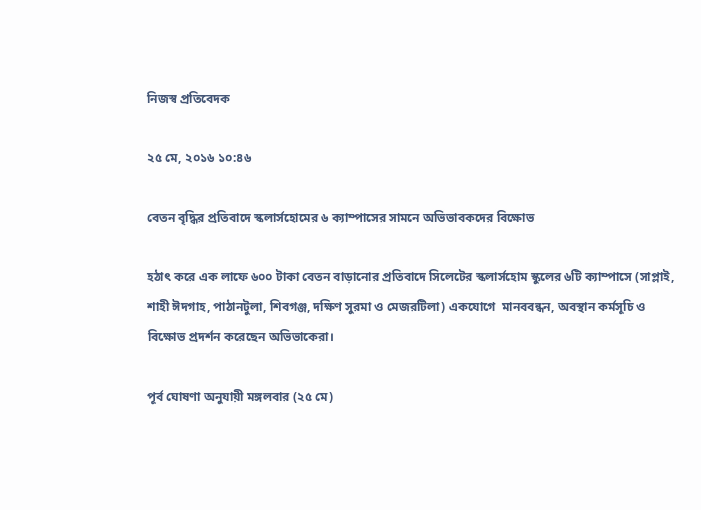নিজস্ব প্রতিবেদক

২৫ মে, ২০১৬ ১০:৪৬

বেতন বৃদ্ধির প্রতিবাদে স্কলার্সহোমের ৬ ক্যাম্পাসের সামনে অভিভাবকদের বিক্ষোভ

হঠাৎ করে এক লাফে ৬০০ টাকা বেতন বাড়ানোর প্রতিবাদে সিলেটের স্কলার্সহোম স্কুলের ৬টি ক্যাম্পাসে (সাপ্লাই, শাহী ঈদগাহ, পাঠানটুলা, শিবগঞ্জ, দক্ষিণ সুরমা ও মেজরটিলা) একযোগে  মানববন্ধন, অবস্থান কর্মসূচি ও বিক্ষোভ প্রদর্শন করেছেন অভিভাকেরা।

পূর্ব ঘোষণা অনুযায়ী মঙ্গলবার (২৫ মে)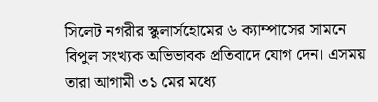সিলেট নগরীর স্কুলার্সহোমের ৬ ক্যাম্পাসের সামনে বিপুল সংখ্যক অভিভাবক প্রতিবাদে যোগ দেন। এসময় তারা আগামী ৩১ মের মধ্যে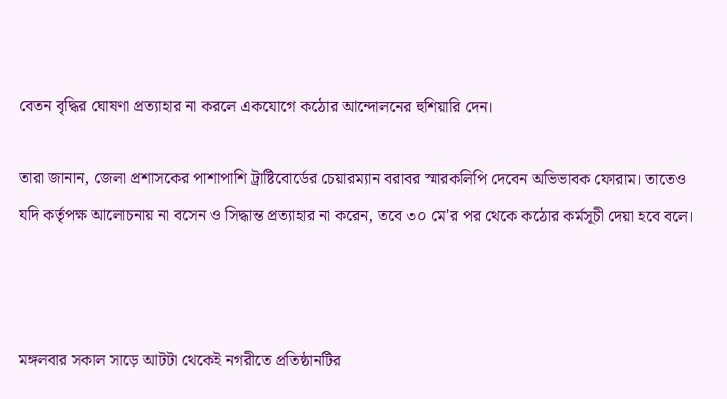বেতন বৃদ্ধির ঘোষণা প্রত্যাহার না করলে একযোগে কঠোর আন্দোলনের হুশিয়ারি দেন।

তারা জানান, জেলা প্রশাসকের পাশাপাশি ট্রাষ্টিবোর্ডের চেয়ারম্যান বরাবর স্মারকলিপি দেবেন অভিভাবক ফোরাম। তাতেও যদি কর্তৃপক্ষ আলোচনায় না বসেন ও সিদ্ধান্ত প্রত্যাহার না করেন, তবে ৩০ মে'র পর থেকে কঠোর কর্মসূচী দেয়া হবে বলে।



মঙ্গলবার সকাল সাড়ে আটটা থেকেই নগরীতে প্রতিষ্ঠানটির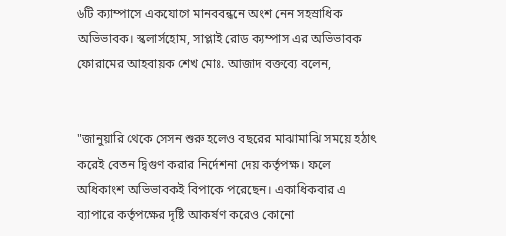৬টি ক্যাম্পাসে একযোগে মানববন্ধনে অংশ নেন সহস্রাধিক অভিভাবক। স্কলার্সহোম, সাপ্লাই রোড ক্যম্পাস এর অভিভাবক ফোরামের আহবায়ক শেখ মোঃ. আজাদ বক্তব্যে বলেন,


"জানুয়ারি থেকে সেসন শুরু হলেও বছরের মাঝামাঝি সময়ে হঠাৎ করেই বেতন দ্বিগুণ করার নির্দেশনা দেয় কর্তৃপক্ষ। ফলে অধিকাংশ অভিভাবকই বিপাকে পরেছেন। একাধিকবার এ ব্যাপারে কর্তৃপক্ষের দৃষ্টি আকর্ষণ করেও কোনো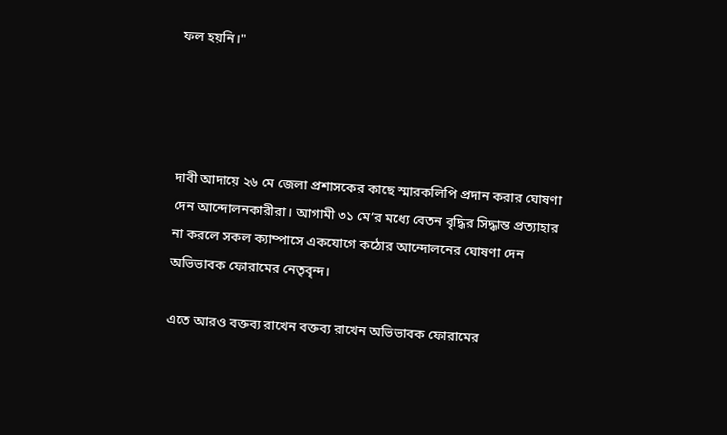ফল হয়নি।"




দাবী আদায়ে ২৬ মে জেলা প্রশাসকের কাছে স্মারকলিপি প্রদান করার ঘোষণা দেন আন্দোলনকারীরা। আগামী ৩১ মে’র মধ্যে বেতন বৃদ্ধির সিদ্ধান্ত প্রত্যাহার না করলে সকল ক্যাম্পাসে একযোগে কঠোর আন্দোলনের ঘোষণা দেন অভিভাবক ফোরামের নেতৃবৃন্দ।

এতে আরও বক্তব্য রাখেন বক্তব্য রাখেন অভিভাবক ফোরামের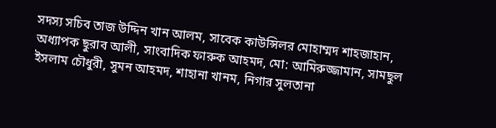সদস্য সচিব তাজ উদ্দিন খান আলম, সাবেক কাউন্সিলর মোহাম্মদ শাহজাহান, অধ্যাপক ছুরাব আলী, সাংবাদিক ফারুক আহমদ, মো: আমিরুজ্জামান, সামছুল ইসলাম চৌধুরী, সুমন আহমদ, শাহানা খানম, নিগার সুলতানা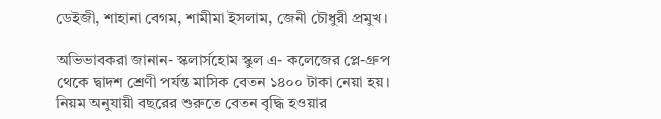ডেইজী, শাহানা বেগম, শামীমা ইসলাম, জেনী চৌধুরী প্রমুখ।

অভিভাবকরা জানান- স্কলার্সহোম স্কুল এ- কলেজের প্লে-গ্রুপ থেকে দ্বাদশ শ্রেণী পর্যন্ত মাসিক বেতন ১৪০০ টাকা নেয়া হয়। নিয়ম অনুযায়ী বছরের শুরুতে বেতন বৃদ্ধি হওয়ার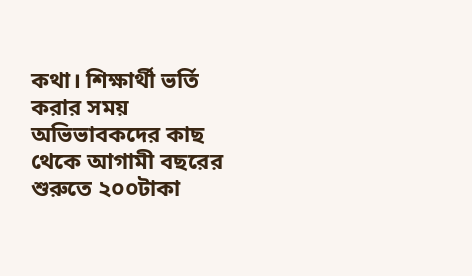কথা। শিক্ষার্থী ভর্তি করার সময় অভিভাবকদের কাছ থেকে আগামী বছরের শুরুতে ২০০টাকা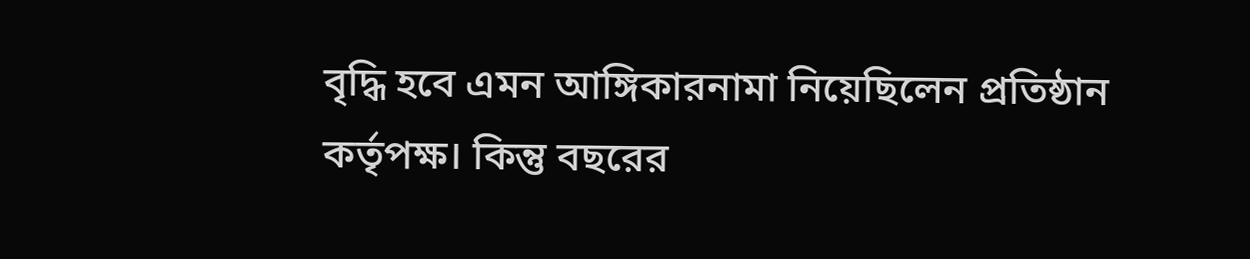বৃদ্ধি হবে এমন আঙ্গিকারনামা নিয়েছিলেন প্রতিষ্ঠান কর্তৃপক্ষ। কিন্তু বছরের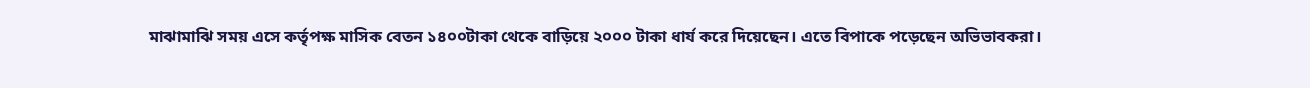মাঝামাঝি সময় এসে কর্তৃপক্ষ মাসিক বেতন ১৪০০টাকা থেকে বাড়িয়ে ২০০০ টাকা ধার্য করে দিয়েছেন। এতে বিপাকে পড়েছেন অভিভাবকরা।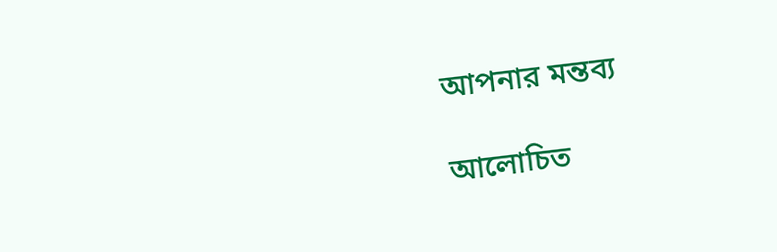আপনার মন্তব্য

আলোচিত